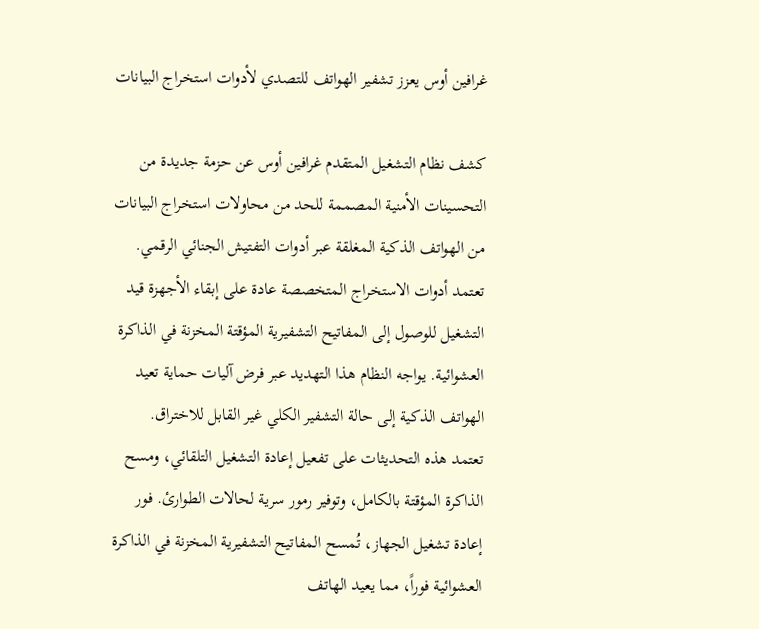غرافين أوس يعزز تشفير الهواتف للتصدي لأدوات استخراج البيانات

كشف نظام التشغيل المتقدم غرافين أوس عن حزمة جديدة من التحسينات الأمنية المصممة للحد من محاولات استخراج البيانات من الهواتف الذكية المغلقة عبر أدوات التفتيش الجنائي الرقمي. تعتمد أدوات الاستخراج المتخصصة عادة على إبقاء الأجهزة قيد التشغيل للوصول إلى المفاتيح التشفيرية المؤقتة المخزنة في الذاكرة العشوائية. يواجه النظام هذا التهديد عبر فرض آليات حماية تعيد الهواتف الذكية إلى حالة التشفير الكلي غير القابل للاختراق.
تعتمد هذه التحديثات على تفعيل إعادة التشغيل التلقائي، ومسح الذاكرة المؤقتة بالكامل، وتوفير رمور سرية لحالات الطوارئ. فور إعادة تشغيل الجهاز، تُمسح المفاتيح التشفيرية المخزنة في الذاكرة العشوائية فوراً، مما يعيد الهاتف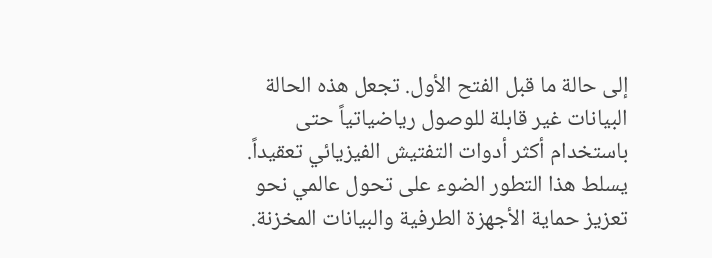إلى حالة ما قبل الفتح الأول. تجعل هذه الحالة البيانات غير قابلة للوصول رياضياتياً حتى باستخدام أكثر أدوات التفتيش الفيزيائي تعقيداً.
يسلط هذا التطور الضوء على تحول عالمي نحو تعزيز حماية الأجهزة الطرفية والبيانات المخزنة.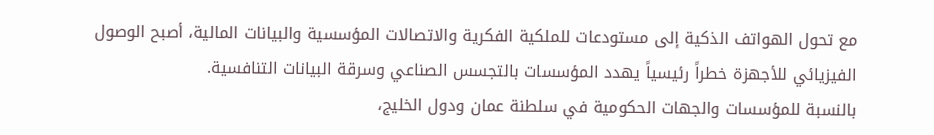مع تحول الهواتف الذكية إلى مستودعات للملكية الفكرية والاتصالات المؤسسية والبيانات المالية، أصبح الوصول الفيزيائي للأجهزة خطراً رئيسياً يهدد المؤسسات بالتجسس الصناعي وسرقة البيانات التنافسية.
بالنسبة للمؤسسات والجهات الحكومية في سلطنة عمان ودول الخليج،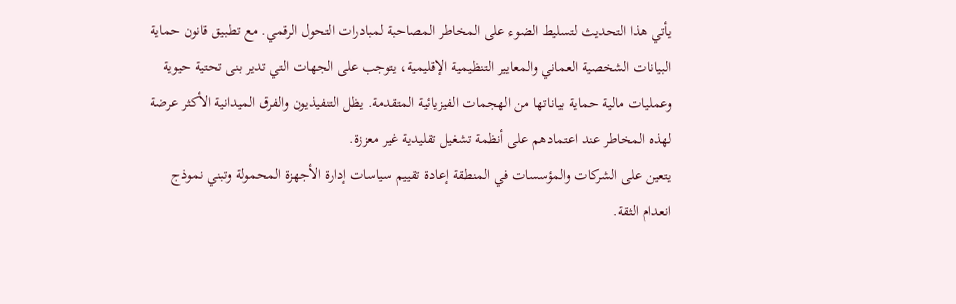يأتي هذا التحديث لتسليط الضوء على المخاطر المصاحبة لمبادرات التحول الرقمي. مع تطبيق قانون حماية البيانات الشخصية العماني والمعايير التنظيمية الإقليمية، يتوجب على الجهات التي تدير بنى تحتية حيوية وعمليات مالية حماية بياناتها من الهجمات الفيزيائية المتقدمة. يظل التنفيذيون والفرق الميدانية الأكثر عرضة لهذه المخاطر عند اعتمادهم على أنظمة تشغيل تقليدية غير معززة.
يتعين على الشركات والمؤسسات في المنطقة إعادة تقييم سياسات إدارة الأجهزة المحمولة وتبني نموذج انعدام الثقة.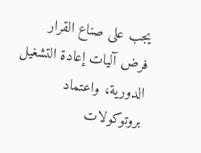يجب على صناع القرار فرض آليات إعادة التشغيل الدورية، واعتماد بروتوكولات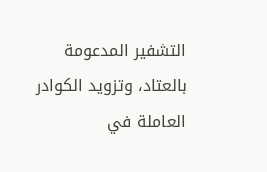التشفير المدعومة بالعتاد، وتزويد الكوادر العاملة في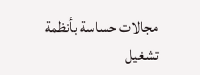مجالات حساسة بأنظمة تشغيل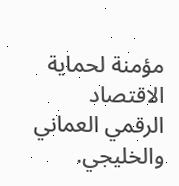مؤمنة لحماية الاقتصاد الرقمي العماني والخليجي.